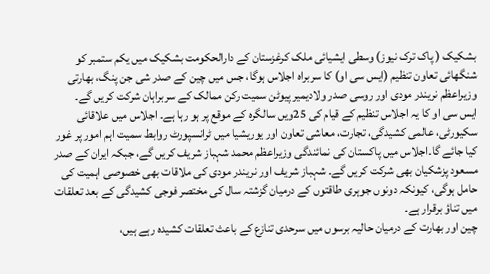بشکیک ( پاک ترک نیوز) وسطی ایشیائی ملک کرغزستان کے دارالحکومت بشکیک میں یکم ستمبر کو شنگھائی تعاون تنظیم (ایس سی او) کا سربراہ اجلاس ہوگا، جس میں چین کے صدر شی جن پنگ، بھارتی وزیراعظم نریندر مودی اور روسی صدر ولادیمیر پیوٹن سمیت رکن ممالک کے سربراہان شرکت کریں گے۔
ایس سی او کا یہ اجلاس تنظیم کے قیام کی 25ویں سالگرہ کے موقع پر ہو رہا ہے۔ اجلاس میں علاقائی سکیورٹی، عالمی کشیدگی، تجارت، معاشی تعاون اور یوریشیا میں ٹرانسپورٹ روابط سمیت اہم امور پر غور کیا جائے گا۔اجلاس میں پاکستان کی نمائندگی وزیراعظم محمد شہباز شریف کریں گے، جبکہ ایران کے صدر مسعود پزشکیان بھی شرکت کریں گے۔ شہباز شریف اور نریندر مودی کی ملاقات بھی خصوصی اہمیت کی حامل ہوگی، کیونکہ دونوں جوہری طاقتوں کے درمیان گزشتہ سال کی مختصر فوجی کشیدگی کے بعد تعلقات میں تناؤ برقرار ہے۔
چین اور بھارت کے درمیان حالیہ برسوں میں سرحدی تنازع کے باعث تعلقات کشیدہ رہے ہیں،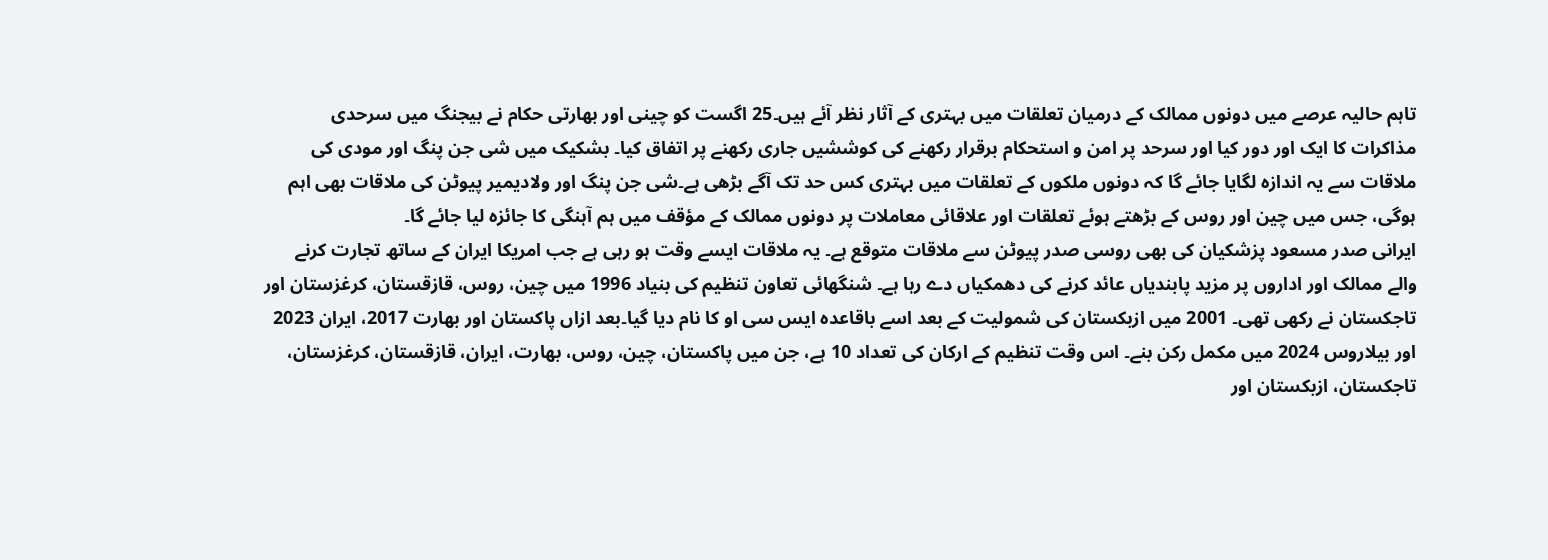تاہم حالیہ عرصے میں دونوں ممالک کے درمیان تعلقات میں بہتری کے آثار نظر آئے ہیں۔25 اگست کو چینی اور بھارتی حکام نے بیجنگ میں سرحدی مذاکرات کا ایک اور دور کیا اور سرحد پر امن و استحکام برقرار رکھنے کی کوششیں جاری رکھنے پر اتفاق کیا۔ بشکیک میں شی جن پنگ اور مودی کی ملاقات سے یہ اندازہ لگایا جائے گا کہ دونوں ملکوں کے تعلقات میں بہتری کس حد تک آگے بڑھی ہے۔شی جن پنگ اور ولادیمیر پیوٹن کی ملاقات بھی اہم ہوگی، جس میں چین اور روس کے بڑھتے ہوئے تعلقات اور علاقائی معاملات پر دونوں ممالک کے مؤقف میں ہم آہنگی کا جائزہ لیا جائے گا۔
ایرانی صدر مسعود پزشکیان کی بھی روسی صدر پیوٹن سے ملاقات متوقع ہے۔ یہ ملاقات ایسے وقت ہو رہی ہے جب امریکا ایران کے ساتھ تجارت کرنے والے ممالک اور اداروں پر مزید پابندیاں عائد کرنے کی دھمکیاں دے رہا ہے۔ شنگھائی تعاون تنظیم کی بنیاد 1996 میں چین، روس، قازقستان، کرغزستان اور تاجکستان نے رکھی تھی۔ 2001 میں ازبکستان کی شمولیت کے بعد اسے باقاعدہ ایس سی او کا نام دیا گیا۔بعد ازاں پاکستان اور بھارت 2017، ایران 2023 اور بیلاروس 2024 میں مکمل رکن بنے۔ اس وقت تنظیم کے ارکان کی تعداد 10 ہے، جن میں پاکستان، چین، روس، بھارت، ایران، قازقستان، کرغزستان، تاجکستان، ازبکستان اور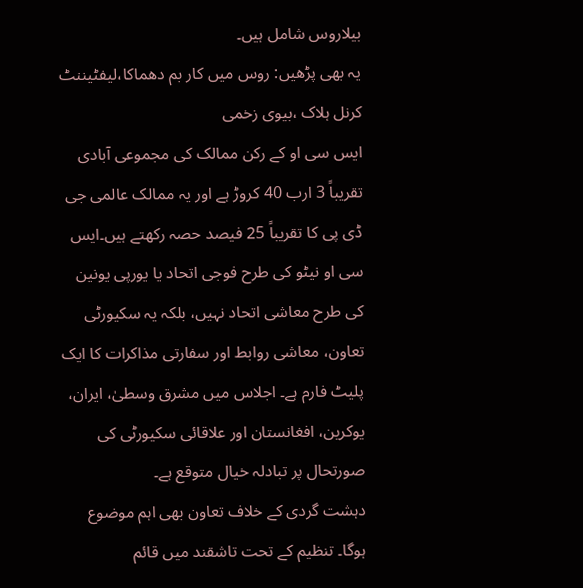بیلاروس شامل ہیں۔
یہ بھی پڑھیں: روس میں کار بم دھماکا،لیفٹیننٹ کرنل ہلاک ،بیوی زخمی
ایس سی او کے رکن ممالک کی مجموعی آبادی تقریباً 3 ارب 40 کروڑ ہے اور یہ ممالک عالمی جی ڈی پی کا تقریباً 25 فیصد حصہ رکھتے ہیں۔ایس سی او نیٹو کی طرح فوجی اتحاد یا یورپی یونین کی طرح معاشی اتحاد نہیں، بلکہ یہ سکیورٹی تعاون، معاشی روابط اور سفارتی مذاکرات کا ایک پلیٹ فارم ہے۔ اجلاس میں مشرق وسطیٰ، ایران، یوکرین، افغانستان اور علاقائی سکیورٹی کی صورتحال پر تبادلہ خیال متوقع ہے۔
دہشت گردی کے خلاف تعاون بھی اہم موضوع ہوگا۔ تنظیم کے تحت تاشقند میں قائم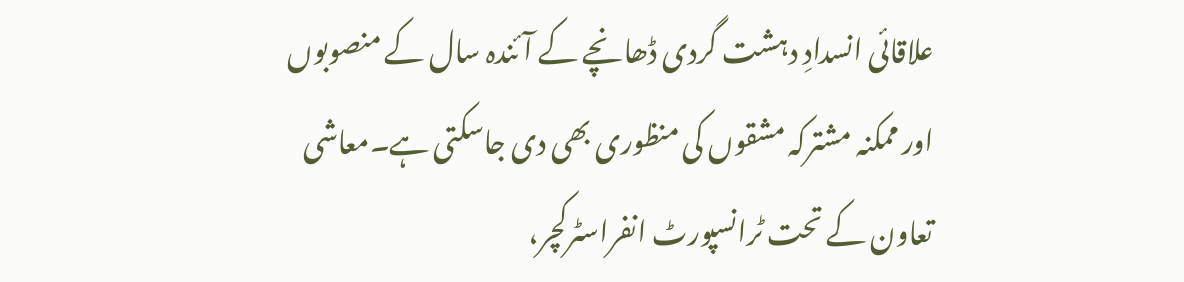علاقائی انسدادِ دہشت گردی ڈھانچے کے آئندہ سال کے منصوبوں اور ممکنہ مشترکہ مشقوں کی منظوری بھی دی جاسکتی ہے۔معاشی تعاون کے تحت ٹرانسپورٹ انفراسٹرکچر،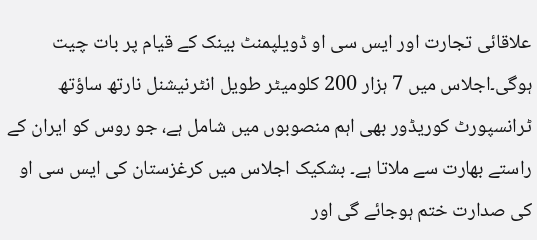علاقائی تجارت اور ایس سی او ڈویلپمنٹ بینک کے قیام پر بات چیت ہوگی۔اجلاس میں 7 ہزار 200 کلومیٹر طویل انٹرنیشنل نارتھ ساؤتھ ٹرانسپورٹ کوریڈور بھی اہم منصوبوں میں شامل ہے، جو روس کو ایران کے راستے بھارت سے ملاتا ہے۔ بشکیک اجلاس میں کرغزستان کی ایس سی او کی صدارت ختم ہوجائے گی اور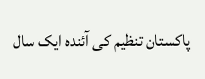پاکستان تنظیم کی آئندہ ایک سال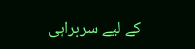کے لیے سربراہی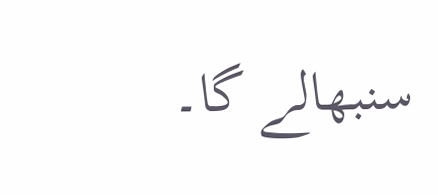سنبھالے گا۔